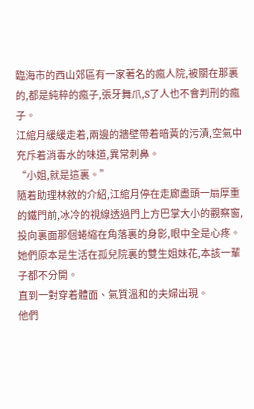臨海市的西山郊區有一家著名的瘋人院,被關在那裏的,都是純粹的瘋子,張牙舞爪,S了人也不會判刑的瘋子。
江綰月緩緩走着,兩邊的牆壁帶着暗黃的污漬,空氣中充斥着消毒水的味道,異常刺鼻。
“小姐,就是這裏。”
隨着助理林敘的介紹,江綰月停在走廊盡頭一扇厚重的鐵門前,冰冷的視線透過門上方巴掌大小的觀察窗,投向裏面那個蜷縮在角落裏的身影,眼中全是心疼。
她們原本是生活在孤兒院裏的雙生姐妹花,本該一輩子都不分開。
直到一對穿着體面、氣質溫和的夫婦出現。
他們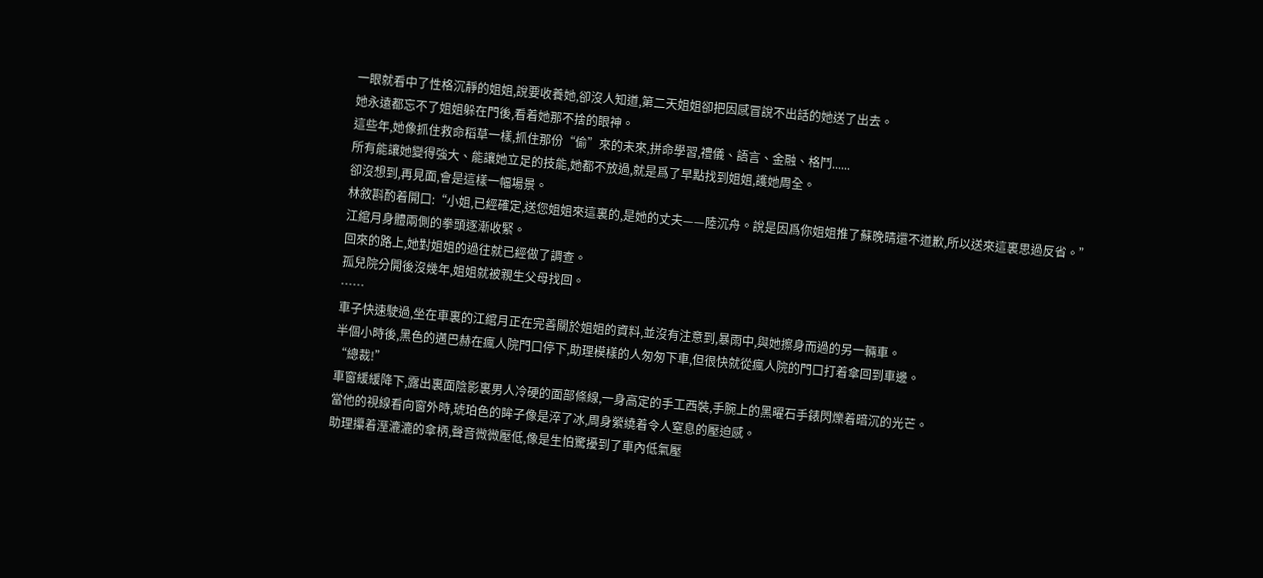一眼就看中了性格沉靜的姐姐,說要收養她,卻沒人知道,第二天姐姐卻把因感冒說不出話的她送了出去。
她永遠都忘不了姐姐躲在門後,看着她那不捨的眼神。
這些年,她像抓住救命稻草一樣,抓住那份“偷”來的未來,拼命學習,禮儀、語言、金融、格鬥......
所有能讓她變得強大、能讓她立足的技能,她都不放過,就是爲了早點找到姐姐,護她周全。
卻沒想到,再見面,會是這樣一幅場景。
林敘斟酌着開口:“小姐,已經確定,送您姐姐來這裏的,是她的丈夫——陸沉舟。說是因爲你姐姐推了蘇晚晴還不道歉,所以送來這裏思過反省。”
江綰月身體兩側的拳頭逐漸收緊。
回來的路上,她對姐姐的過往就已經做了調查。
孤兒院分開後沒幾年,姐姐就被親生父母找回。
……
車子快速駛過,坐在車裏的江綰月正在完善關於姐姐的資料,並沒有注意到,暴雨中,與她擦身而過的另一輛車。
半個小時後,黑色的邁巴赫在瘋人院門口停下,助理模樣的人匆匆下車,但很快就從瘋人院的門口打着傘回到車邊。
“總裁!”
車窗緩緩降下,露出裏面陰影裏男人冷硬的面部條線,一身高定的手工西裝,手腕上的黑曜石手錶閃爍着暗沉的光芒。
當他的視線看向窗外時,琥珀色的眸子像是淬了冰,周身縈繞着令人窒息的壓迫感。
助理攥着溼漉漉的傘柄,聲音微微壓低,像是生怕驚擾到了車內低氣壓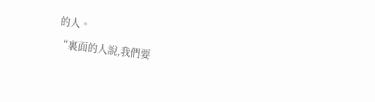的人。
“裏面的人說,我們要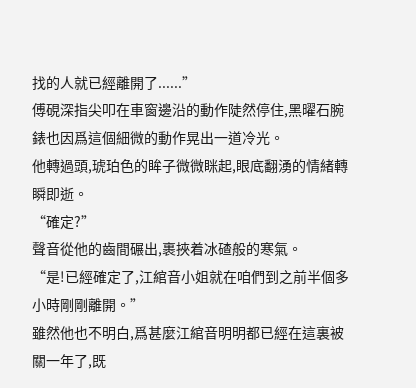找的人就已經離開了......”
傅硯深指尖叩在車窗邊沿的動作陡然停住,黑曜石腕錶也因爲這個細微的動作晃出一道冷光。
他轉過頭,琥珀色的眸子微微眯起,眼底翻湧的情緒轉瞬即逝。
“確定?”
聲音從他的齒間碾出,裹挾着冰碴般的寒氣。
“是!已經確定了,江綰音小姐就在咱們到之前半個多小時剛剛離開。”
雖然他也不明白,爲甚麼江綰音明明都已經在這裏被關一年了,既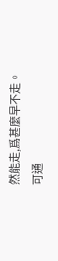然能走,爲甚麼早不走。
可通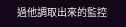過他調取出來的監控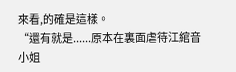來看,的確是這樣。
“還有就是......原本在裏面虐待江綰音小姐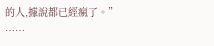的人,據說都已經瘋了。”
……